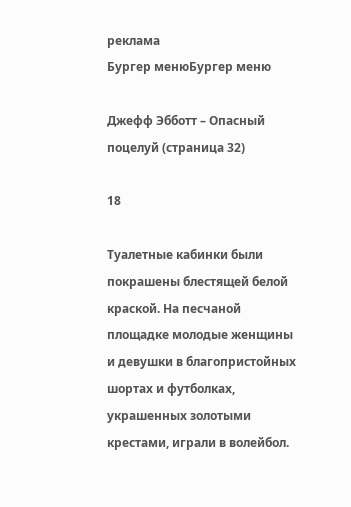реклама
Бургер менюБургер меню

Джефф Эбботт – Опасный поцелуй (страница 32)

18

Туалетные кабинки были покрашены блестящей белой краской. На песчаной площадке молодые женщины и девушки в благопристойных шортах и футболках, украшенных золотыми крестами, играли в волейбол.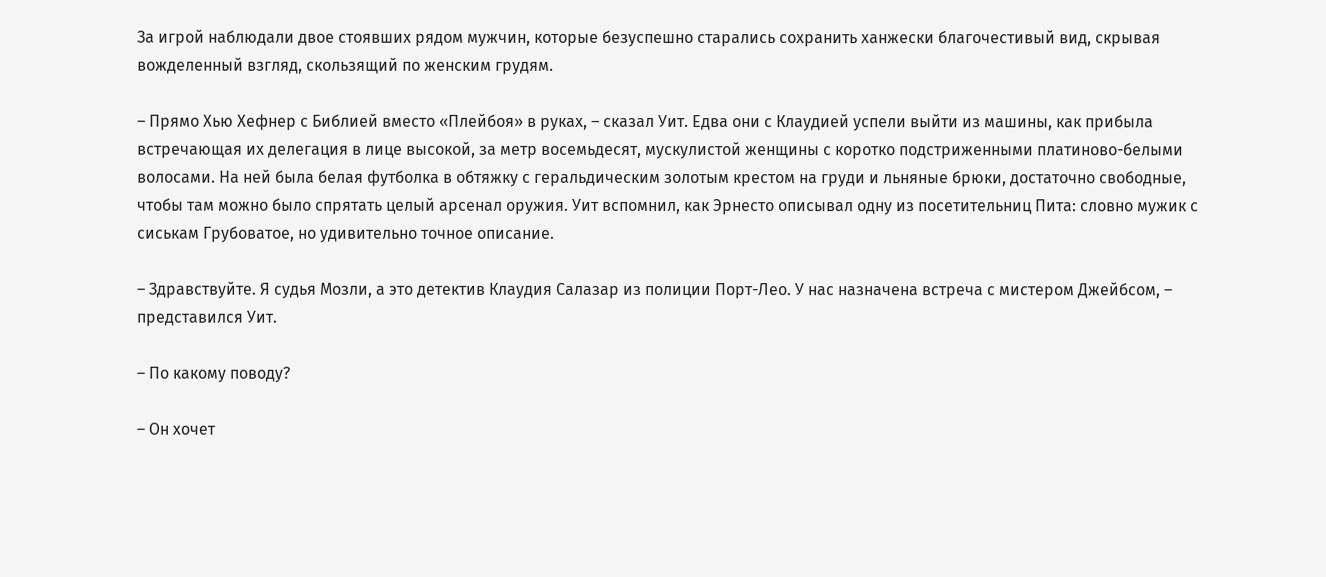За игрой наблюдали двое стоявших рядом мужчин, которые безуспешно старались сохранить ханжески благочестивый вид, скрывая вожделенный взгляд, скользящий по женским грудям.

– Прямо Хью Хефнер с Библией вместо «Плейбоя» в руках, – сказал Уит. Едва они с Клаудией успели выйти из машины, как прибыла встречающая их делегация в лице высокой, за метр восемьдесят, мускулистой женщины с коротко подстриженными платиново-белыми волосами. На ней была белая футболка в обтяжку с геральдическим золотым крестом на груди и льняные брюки, достаточно свободные, чтобы там можно было спрятать целый арсенал оружия. Уит вспомнил, как Эрнесто описывал одну из посетительниц Пита: словно мужик с сиськам Грубоватое, но удивительно точное описание.

– Здравствуйте. Я судья Мозли, а это детектив Клаудия Салазар из полиции Порт-Лео. У нас назначена встреча с мистером Джейбсом, – представился Уит.

– По какому поводу?

– Он хочет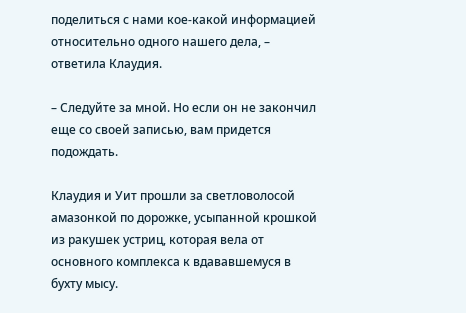поделиться с нами кое-какой информацией относительно одного нашего дела, – ответила Клаудия.

– Следуйте за мной. Но если он не закончил еще со своей записью, вам придется подождать.

Клаудия и Уит прошли за светловолосой амазонкой по дорожке, усыпанной крошкой из ракушек устриц, которая вела от основного комплекса к вдававшемуся в бухту мысу.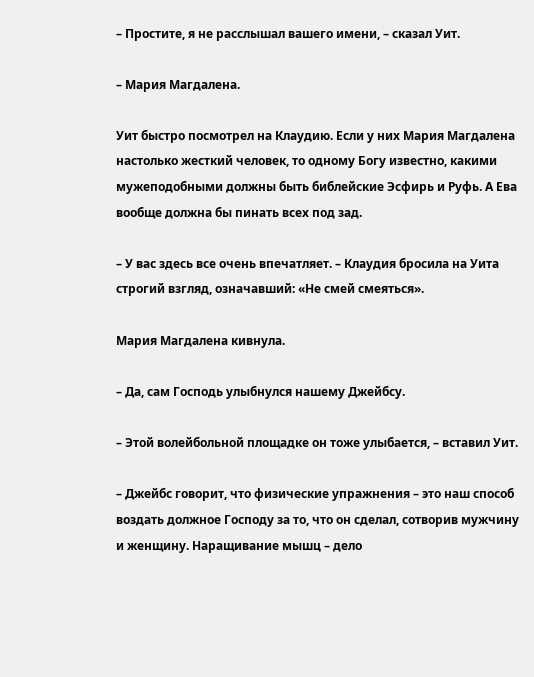– Простите, я не расслышал вашего имени, – сказал Уит.

– Мария Магдалена.

Уит быстро посмотрел на Клаудию. Если у них Мария Магдалена настолько жесткий человек, то одному Богу известно, какими мужеподобными должны быть библейские Эсфирь и Руфь. А Ева вообще должна бы пинать всех под зад.

– У вас здесь все очень впечатляет. – Клаудия бросила на Уита строгий взгляд, означавший: «Не смей смеяться».

Мария Магдалена кивнула.

– Да, сам Господь улыбнулся нашему Джейбсу.

– Этой волейбольной площадке он тоже улыбается, – вставил Уит.

– Джейбс говорит, что физические упражнения – это наш способ воздать должное Господу за то, что он сделал, сотворив мужчину и женщину. Наращивание мышц – дело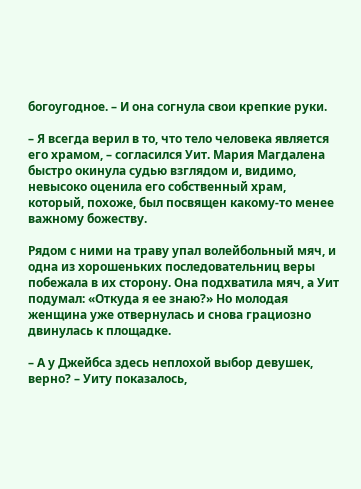богоугодное. – И она согнула свои крепкие руки.

– Я всегда верил в то, что тело человека является его храмом, – согласился Уит. Мария Магдалена быстро окинула судью взглядом и, видимо, невысоко оценила его собственный храм, который, похоже, был посвящен какому-то менее важному божеству.

Рядом с ними на траву упал волейбольный мяч, и одна из хорошеньких последовательниц веры побежала в их сторону. Она подхватила мяч, а Уит подумал: «Откуда я ее знаю?» Но молодая женщина уже отвернулась и снова грациозно двинулась к площадке.

– А у Джейбса здесь неплохой выбор девушек, верно? – Уиту показалось,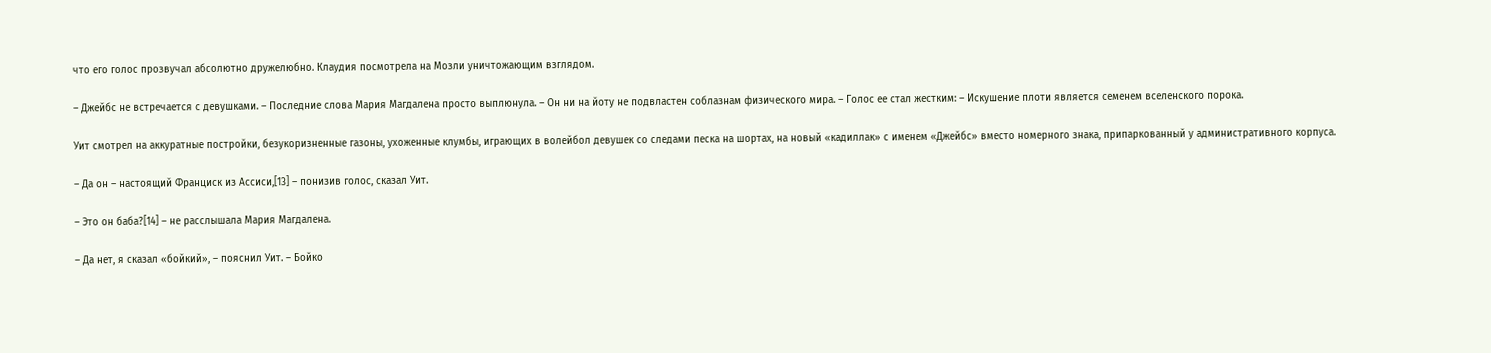что его голос прозвучал абсолютно дружелюбно. Клаудия посмотрела на Мозли уничтожающим взглядом.

– Джейбс не встречается с девушками. – Последние слова Мария Магдалена просто выплюнула. – Он ни на йоту не подвластен соблазнам физического мира. – Голос ее стал жестким: – Искушение плоти является семенем вселенского порока.

Уит смотрел на аккуратные постройки, безукоризненные газоны, ухоженные клумбы, играющих в волейбол девушек со следами песка на шортах, на новый «кадиллак» с именем «Джейбс» вместо номерного знака, припаркованный у административного корпуса.

– Да он – настоящий Франциск из Ассиси,[13] – понизив голос, сказал Уит.

– Это он баба?[14] – не расслышала Мария Магдалена.

– Да нет, я сказал «бойкий», – пояснил Уит. – Бойко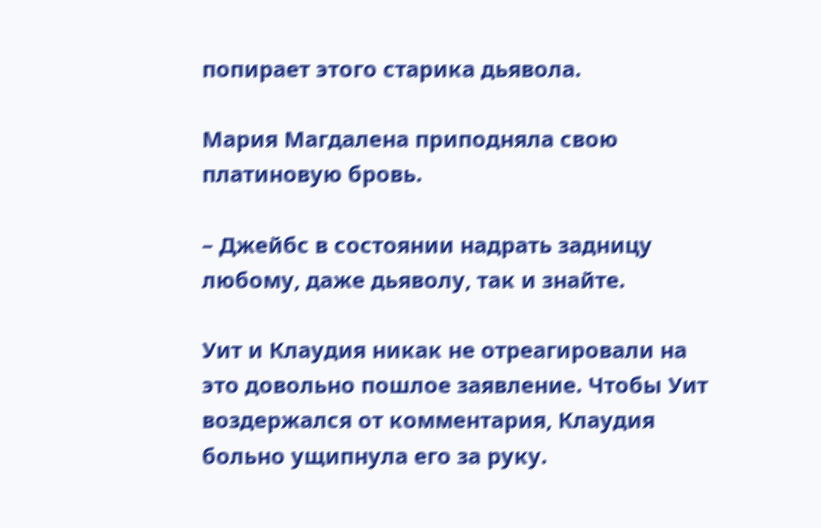попирает этого старика дьявола.

Мария Магдалена приподняла свою платиновую бровь.

– Джейбс в состоянии надрать задницу любому, даже дьяволу, так и знайте.

Уит и Клаудия никак не отреагировали на это довольно пошлое заявление. Чтобы Уит воздержался от комментария, Клаудия больно ущипнула его за руку.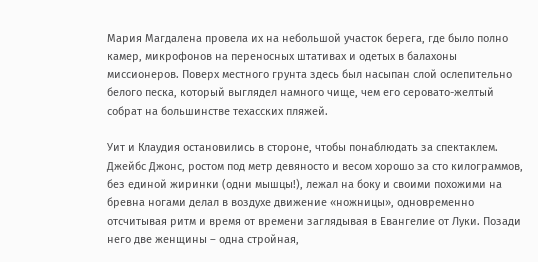Мария Магдалена провела их на небольшой участок берега, где было полно камер, микрофонов на переносных штативах и одетых в балахоны миссионеров. Поверх местного грунта здесь был насыпан слой ослепительно белого песка, который выглядел намного чище, чем его серовато-желтый собрат на большинстве техасских пляжей.

Уит и Клаудия остановились в стороне, чтобы понаблюдать за спектаклем. Джейбс Джонс, ростом под метр девяносто и весом хорошо за сто килограммов, без единой жиринки (одни мышцы!), лежал на боку и своими похожими на бревна ногами делал в воздухе движение «ножницы», одновременно отсчитывая ритм и время от времени заглядывая в Евангелие от Луки. Позади него две женщины – одна стройная,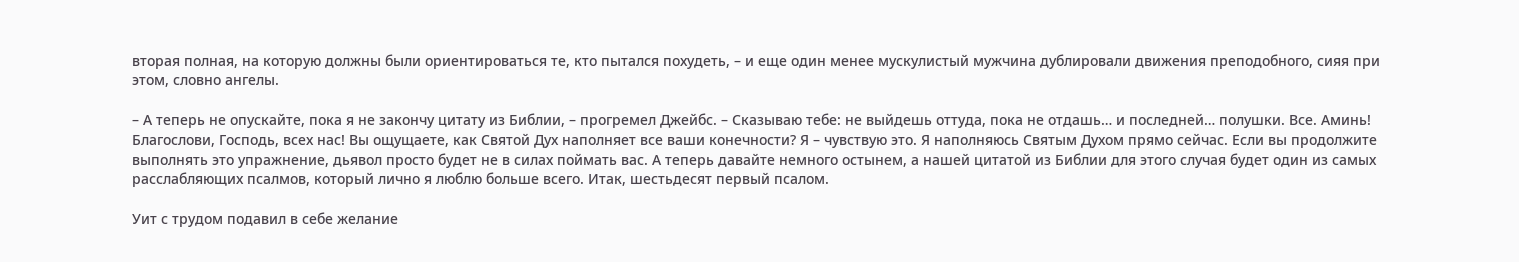вторая полная, на которую должны были ориентироваться те, кто пытался похудеть, – и еще один менее мускулистый мужчина дублировали движения преподобного, сияя при этом, словно ангелы.

– А теперь не опускайте, пока я не закончу цитату из Библии, – прогремел Джейбс. – Сказываю тебе: не выйдешь оттуда, пока не отдашь… и последней… полушки. Все. Аминь! Благослови, Господь, всех нас! Вы ощущаете, как Святой Дух наполняет все ваши конечности? Я – чувствую это. Я наполняюсь Святым Духом прямо сейчас. Если вы продолжите выполнять это упражнение, дьявол просто будет не в силах поймать вас. А теперь давайте немного остынем, а нашей цитатой из Библии для этого случая будет один из самых расслабляющих псалмов, который лично я люблю больше всего. Итак, шестьдесят первый псалом.

Уит с трудом подавил в себе желание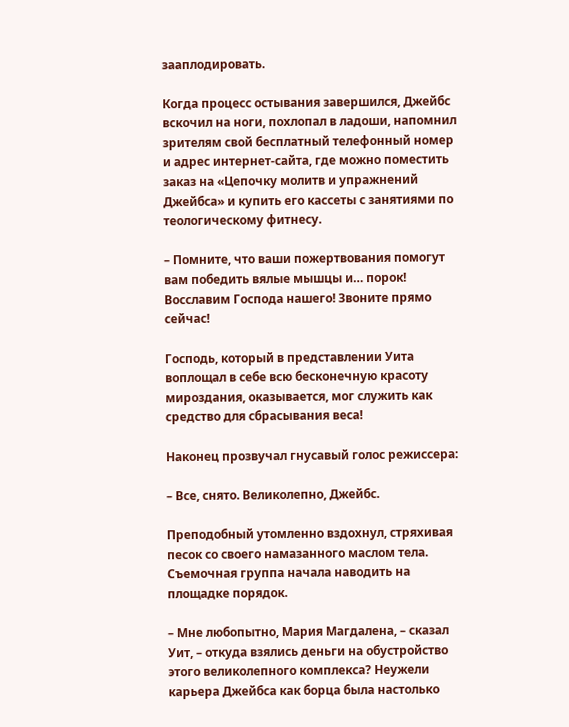зааплодировать.

Когда процесс остывания завершился, Джейбс вскочил на ноги, похлопал в ладоши, напомнил зрителям свой бесплатный телефонный номер и адрес интернет-сайта, где можно поместить заказ на «Цепочку молитв и упражнений Джейбса» и купить его кассеты с занятиями по теологическому фитнесу.

– Помните, что ваши пожертвования помогут вам победить вялые мышцы и… порок! Восславим Господа нашего! Звоните прямо сейчас!

Господь, который в представлении Уита воплощал в себе всю бесконечную красоту мироздания, оказывается, мог служить как средство для сбрасывания веса!

Наконец прозвучал гнусавый голос режиссера:

– Все, снято. Великолепно, Джейбс.

Преподобный утомленно вздохнул, стряхивая песок со своего намазанного маслом тела. Съемочная группа начала наводить на площадке порядок.

– Мне любопытно, Мария Магдалена, – сказал Уит, – откуда взялись деньги на обустройство этого великолепного комплекса? Неужели карьера Джейбса как борца была настолько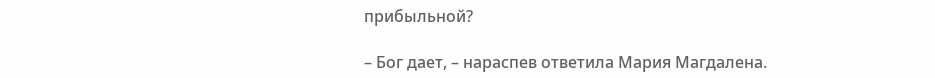прибыльной?

– Бог дает, – нараспев ответила Мария Магдалена.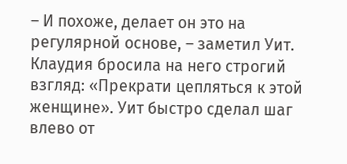– И похоже, делает он это на регулярной основе, – заметил Уит. Клаудия бросила на него строгий взгляд: «Прекрати цепляться к этой женщине». Уит быстро сделал шаг влево от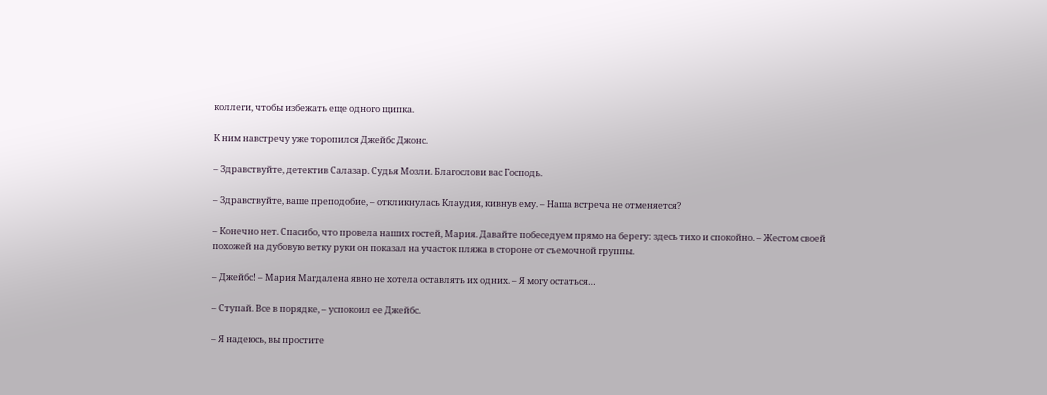коллеги, чтобы избежать еще одного щипка.

К ним навстречу уже торопился Джейбс Джонс.

– Здравствуйте, детектив Салазар. Судья Мозли. Благослови вас Господь.

– Здравствуйте, ваше преподобие, – откликнулась Клаудия, кивнув ему. – Наша встреча не отменяется?

– Конечно нет. Спасибо, что провела наших гостей, Мария. Давайте побеседуем прямо на берегу: здесь тихо и спокойно. – Жестом своей похожей на дубовую ветку руки он показал на участок пляжа в стороне от съемочной группы.

– Джейбс! – Мария Магдалена явно не хотела оставлять их одних. – Я могу остаться…

– Ступай. Все в порядке, – успокоил ее Джейбс.

– Я надеюсь, вы простите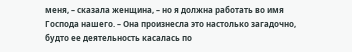меня, – сказала женщина, – но я должна работать во имя Господа нашего. – Она произнесла это настолько загадочно, будто ее деятельность касалась по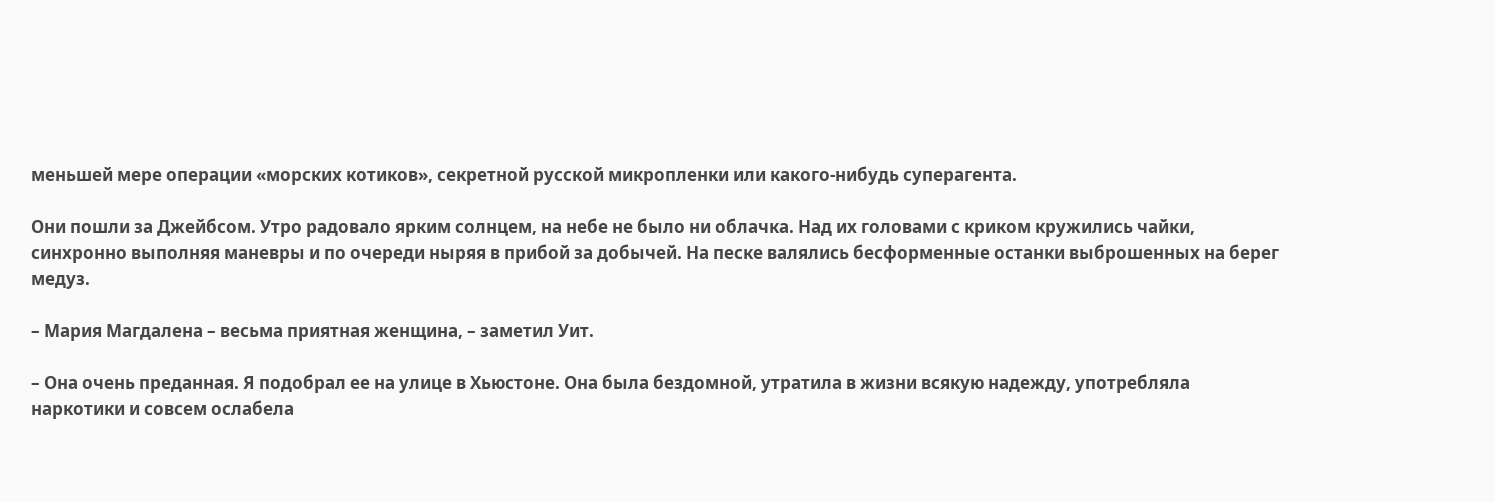меньшей мере операции «морских котиков», секретной русской микропленки или какого-нибудь суперагента.

Они пошли за Джейбсом. Утро радовало ярким солнцем, на небе не было ни облачка. Над их головами с криком кружились чайки, синхронно выполняя маневры и по очереди ныряя в прибой за добычей. На песке валялись бесформенные останки выброшенных на берег медуз.

– Мария Магдалена – весьма приятная женщина, – заметил Уит.

– Она очень преданная. Я подобрал ее на улице в Хьюстоне. Она была бездомной, утратила в жизни всякую надежду, употребляла наркотики и совсем ослабела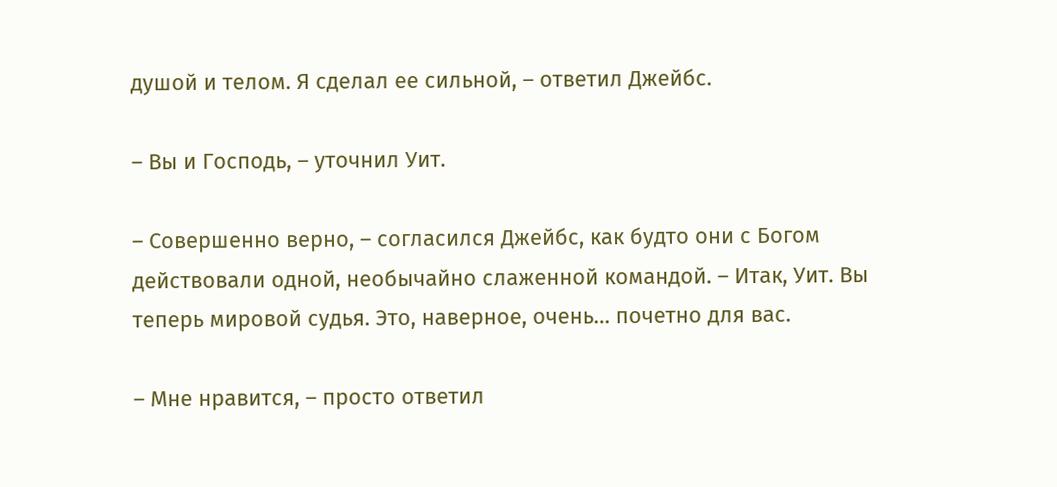душой и телом. Я сделал ее сильной, – ответил Джейбс.

– Вы и Господь, – уточнил Уит.

– Совершенно верно, – согласился Джейбс, как будто они с Богом действовали одной, необычайно слаженной командой. – Итак, Уит. Вы теперь мировой судья. Это, наверное, очень… почетно для вас.

– Мне нравится, – просто ответил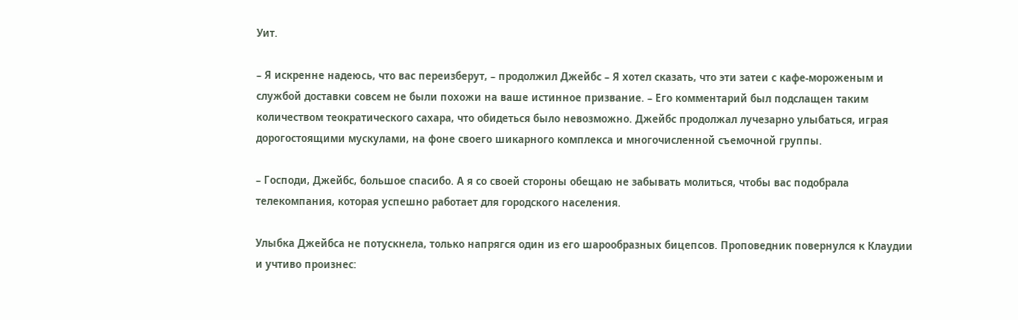Уит.

– Я искренне надеюсь, что вас переизберут, – продолжил Джейбс – Я хотел сказать, что эти затеи с кафе-мороженым и службой доставки совсем не были похожи на ваше истинное призвание. – Его комментарий был подслащен таким количеством теократического сахара, что обидеться было невозможно. Джейбс продолжал лучезарно улыбаться, играя дорогостоящими мускулами, на фоне своего шикарного комплекса и многочисленной съемочной группы.

– Господи, Джейбс, большое спасибо. А я со своей стороны обещаю не забывать молиться, чтобы вас подобрала телекомпания, которая успешно работает для городского населения.

Улыбка Джейбса не потускнела, только напрягся один из его шарообразных бицепсов. Проповедник повернулся к Клаудии и учтиво произнес: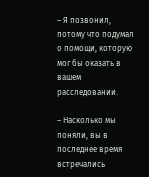– Я позвонил, потому что подумал о помощи, которую мог бы оказать в вашем расследовании.

– Насколько мы поняли, вы в последнее время встречались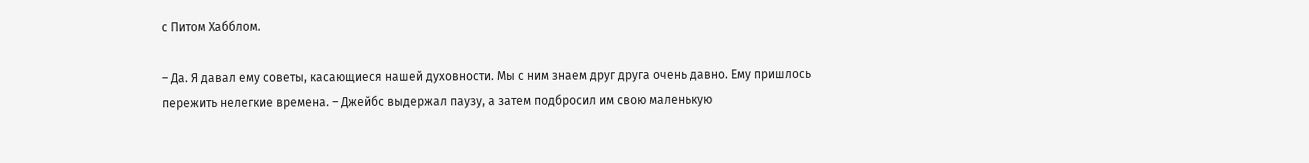с Питом Хабблом.

– Да. Я давал ему советы, касающиеся нашей духовности. Мы с ним знаем друг друга очень давно. Ему пришлось пережить нелегкие времена. – Джейбс выдержал паузу, а затем подбросил им свою маленькую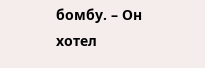бомбу. – Он хотел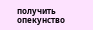получить опекунство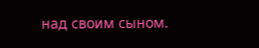над своим сыном.